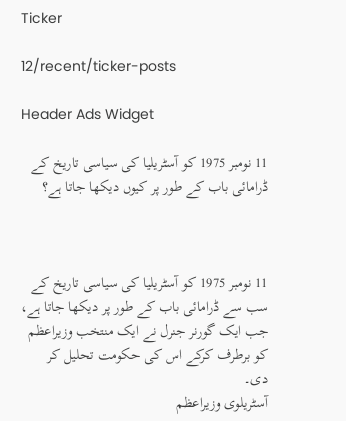Ticker

12/recent/ticker-posts

Header Ads Widget

11 نومبر 1975 کو آسٹریلیا کی سیاسی تاریخ کے ڈرامائی باب کے طور پر کیوں دیکھا جاتا ہے؟



11 نومبر 1975 کو آسٹریلیا کی سیاسی تاریخ کے سب سے ڈرامائی باب کے طور پر دیکھا جاتا ہے، جب ایک گورنر جنرل نے ایک منتخب وزیراعظم کو برطرف کرکے اس کی حکومت تحلیل کر دی۔
آسٹریلوی وزیراعظم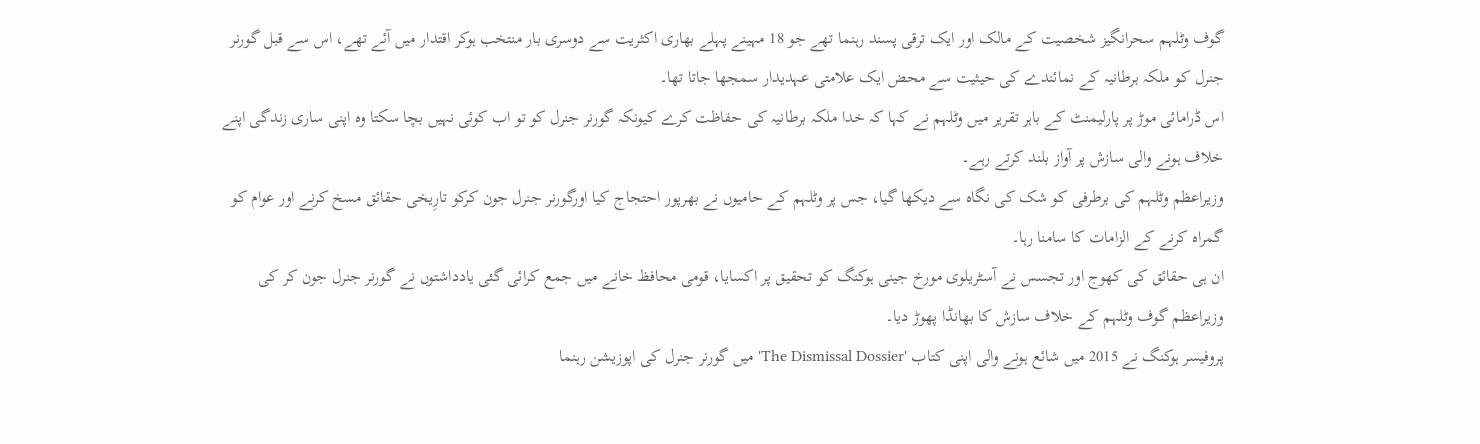گوف وٹلہم سحرانگیز شخصیت کے مالک اور ایک ترقی پسند رہنما تھے جو 18 مہینے پہلے بھاری اکثریت سے دوسری بار منتخب ہوکر اقتدار میں آئے تھے، اس سے قبل گورنر جنرل کو ملکہ برطانیہ کے نمائندے کی حیثیت سے محض ایک علامتی عہدیدار سمجھا جاتا تھا۔
اس ڈرامائی موڑ پر پارلیمنٹ کے باہر تقریر میں وٹلہم نے کہا کہ خدا ملکہ برطانیہ کی حفاظت کرے کیونکہ گورنر جنرل کو تو اب کوئی نہیں بچا سکتا وہ اپنی ساری زندگی اپنے خلاف ہونے والی سازش پر آواز بلند کرتے رہے۔
وزیراعظم وٹلہم کی برطرفی کو شک کی نگاہ سے دیکھا گیا، جس پر وٹلہم کے حامیوں نے بھرپور احتجاج کیا اورگورنر جنرل جون کرکو تارِیخی حقائق مسخ کرنے اور عوام کو گمراہ کرنے کے الزامات کا سامنا رہا۔
ان ہی حقائق کی کھوج اور تجسس نے آسٹریلوی مورخ جینی ہوکنگ کو تحقیق پر اکسایا، قومی محافظ خانے میں جمع کرائی گئی یادداشتوں نے گورنر جنرل جون کر کی وزیراعظم گوف وٹلہم کے خلاف سازش کا بھانڈا پھوڑ دیا۔
پروفیسر ہوکنگ نے 2015 میں شائع ہونے والی اپنی کتاب 'The Dismissal Dossier' میں گورنر جنرل کی اپوزیشن رہنما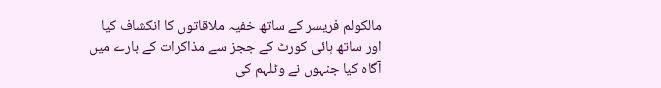مالکولم فریسر کے ساتھ خفیہ ملاقاتوں کا انکشاف کیا اور ساتھ ہائی کورٹ کے ججز سے مذاکرات کے بارے میں آگاہ کیا جنہوں نے وٹلہم کی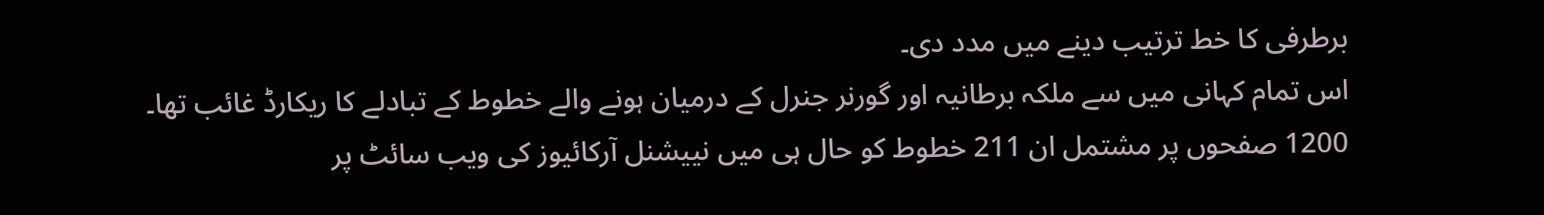برطرفی کا خط ترتیب دینے میں مدد دی۔
اس تمام کہانی میں سے ملکہ برطانیہ اور گورنر جنرل کے درمیان ہونے والے خطوط کے تبادلے کا ریکارڈ غائب تھا۔
1200 صفحوں پر مشتمل ان 211 خطوط کو حال ہی میں نییشنل آرکائیوز کی ویب سائٹ پر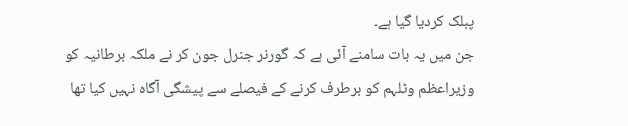پبلک کردیا گیا ہے۔
جن میں یہ بات سامنے آئی ہے کہ گورنر جنرل جون کر نے ملکہ برطانیہ کو وزیراعظم وٹلہم کو برطرف کرنے کے فیصلے سے پیشگی آگاہ نہیں کیا تھا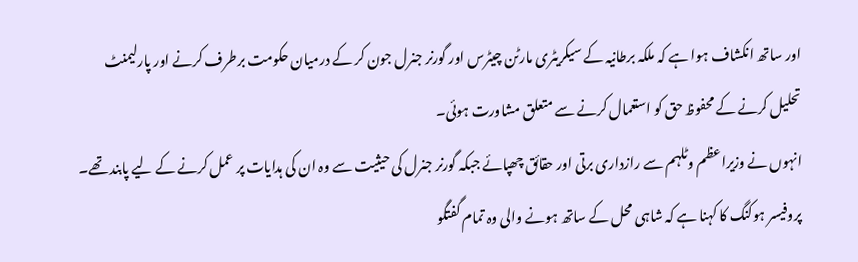اور ساتھ انکشاف ہوا ہے کہ ملکہ برطانیہ کے سیکریٹری مارٹن چیٹرس اور گورنر جنرل جون کر کے درمیان حکومت برطرف کرنے اور پارلیمنٹ تحلیل کرنے کے محفوظ حق کو استعمال کرنے سے متعلق مشاورت ہوئی۔
انہوں نے وزیراعظم وٹلہم سے رازداری برتی اور حقائق چھپائے جبکہ گورنر جنرل کی حیثیت سے وہ ان کی ہدایات پر عمل کرنے کے لیے پابند تھے۔
پروفیسر ہوکنگ کا کہنا ہے کہ شاہی محل کے ساتھ ہونے والی وہ تمام گفتگو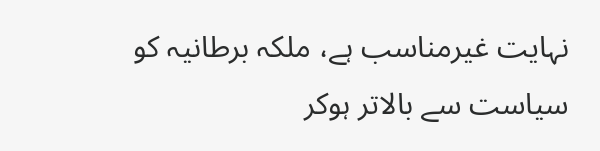نہایت غیرمناسب ہے، ملکہ برطانیہ کو سیاست سے بالاتر ہوکر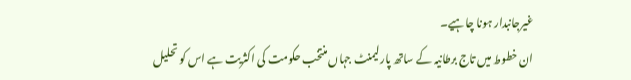غیرجانبدار ہونا چاہیے۔
ان خطوط میں تاج برطانیہ کے ساتھ پارلیمنٹ جہاں منتخب حکومت کی اکثریت ہے اس کو تحلیل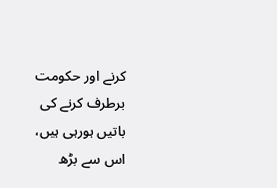کرنے اور حکومت برطرف کرنے کی باتیں ہورہی ہیں، اس سے بڑھ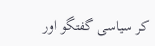کر سیاسی گفتگو اور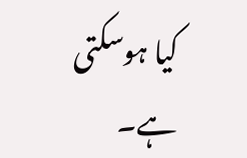کیا ہوسکتی ہے۔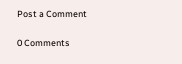Post a Comment

0 Comments